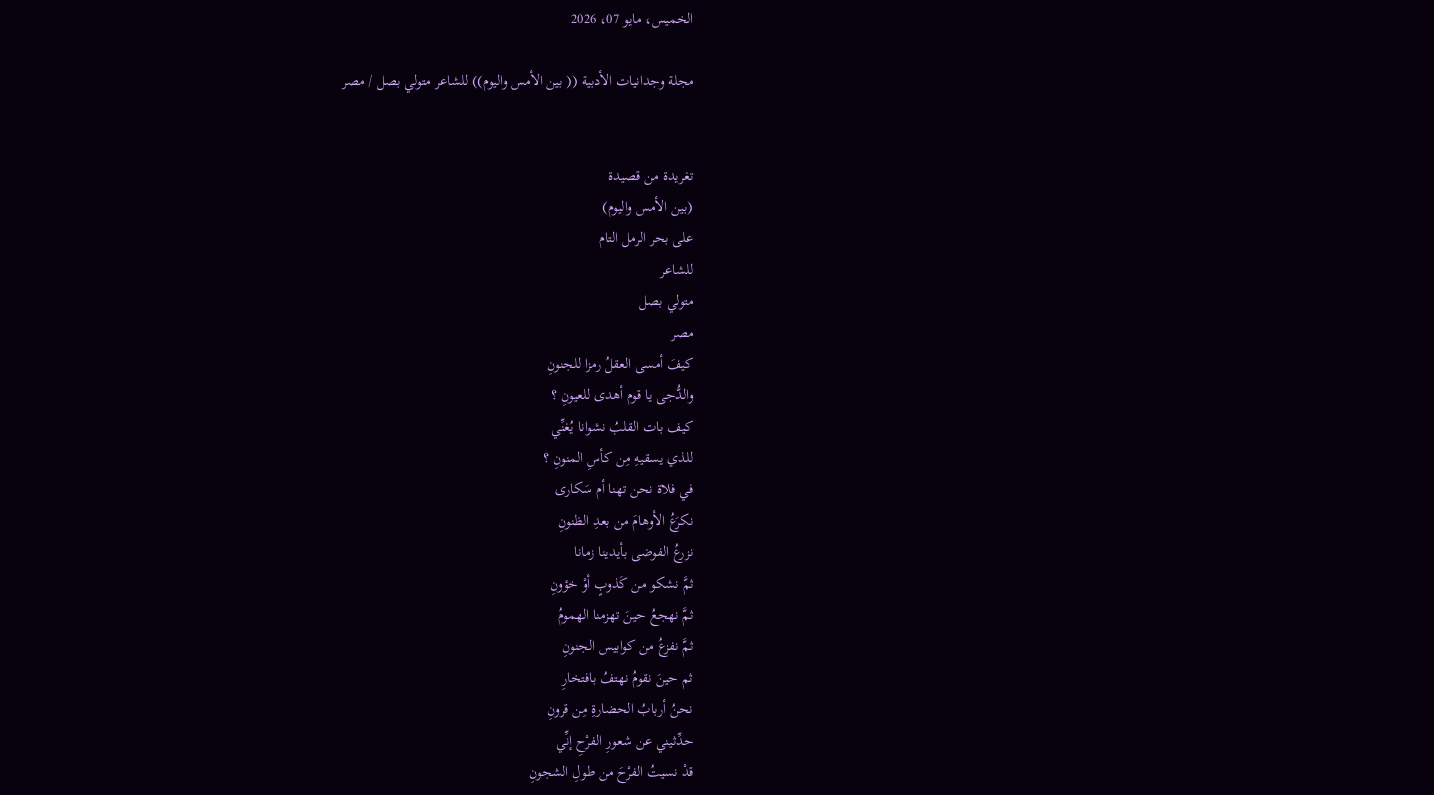الخميس، مايو 07، 2026

مجلة وجدانيات الأدبية (( بين الأمس واليوم)) للشاعر متولي بصل / مصر


تغريدة من قصيدة
(بين الأمس واليوم)
على بحر الرمل التام
للشاعر
متولي بصل
مصر
كيفَ أمسى العقلُ رمزا للجنونِ
والدُّجى يا قوم أهدى للعيونِ ؟
كيف بات القلبُ نشوانا يُغنِّي
للذي يسقيهِ مِن كأسِ المنونِ ؟
في فلاة نحن تهنا أم سَكارى
نكرَعُ الأوهامَ من بعدِ الظنونِ
نزرعُ الفوضى بأيدينا زمانا
ثمَّ نشكو من كَذوبٍ أوْ خؤونِ
ثمَّ نهجعُ حينَ تهزمنا الهمومُ
ثمَّ نفزعُ من كوابيس الجنونِ
ثم حينَ نقومُ نهتفُ بافتخارِ
نحنُ أربابُ الحضارةِ مِن قرونِ
حدِّثيني عن شعورِ الفرْحِ إنِّي
قدْ نسيتُ الفرْحَ من طولِ الشجونِ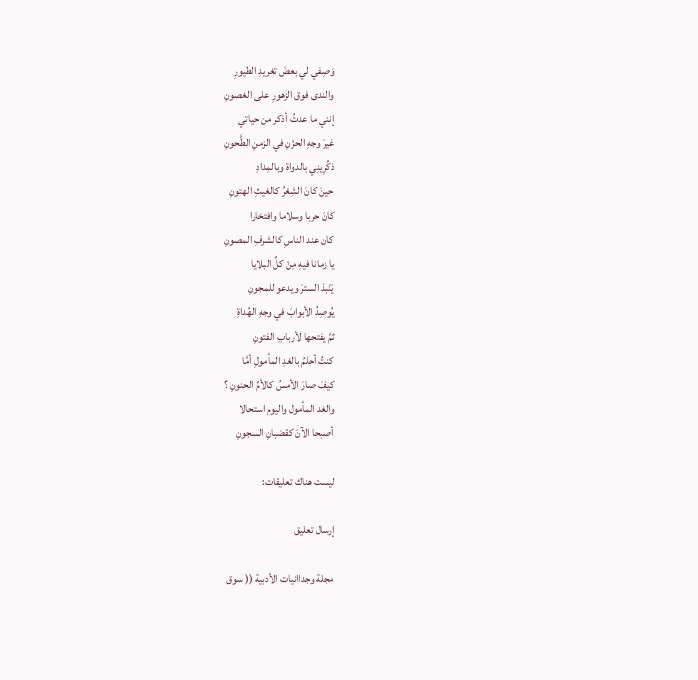وَصِفي لي بعضَ تغريدِ الطيورِ
والندى فوق الزهورِ على الغصونِ
إنني ما عدتُ أذكر من حياتي
غيرَ وجهِ الحزْنِ في الزمنِ الطَّحونِ
ذكِّرِينِي بالدواة وبالمِدادِ
حينَ كانَ الشِعْرُ كالغيثِ الهتونِ
كانَ حربا وسلاما وافتخارا
كان عند الناسِ كالشرفِ المصونِ
يا زمانا فيهِ مِنْ كلِّ البلايا
يَنْبذ السترَ ويدعو للمجونِ
يُوصِدُ الأبوابَ في وجهِ الهُداةِ
ثمَّ يفتحها لأربابِ الفتونِ
كنتُ أحلمُ بالغدِ المأمولِ أمَّا
كيفَ صارَ الأمسُ كالأمِّ الحنونِ ؟
والغد المأمول واليوم استحالا
أصبحا الآنَ كقضبانِ السجونِ

ليست هناك تعليقات:

إرسال تعليق

مجلة وجداانيات الأدبية (( سوق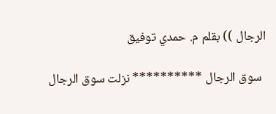الرجال )) بقلم م. حمدي توفيق

  سوق الرجال ********** نزلت سوق الرجال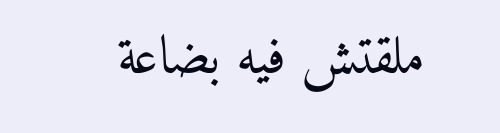ملقتش فيه بضاعة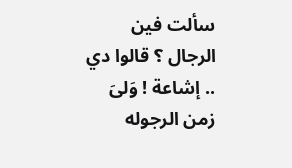سألت فين الرجال ؟ قالوا دي .. إشاعة ! وَلىَ زمن الرجوله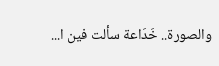والصورة.. خَدَاعة سألت فين ا...